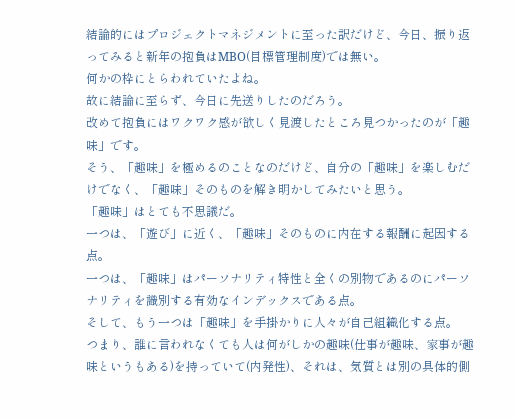結論的にはプロジェクトマネジメントに至った訳だけど、今日、振り返ってみると新年の抱負はMBO(目標管理制度)では無い。
何かの枠にとらわれていたよね。
故に結論に至らず、今日に先送りしたのだろう。
改めて抱負にはワクワク感が欲しく見渡したところ見つかったのが「趣味」です。
そう、「趣味」を極めるのことなのだけど、自分の「趣味」を楽しむだけでなく、「趣味」そのものを解き明かしてみたいと思う。
「趣味」はとても不思議だ。
一つは、「遊び」に近く、「趣味」そのものに内在する報酬に起因する点。
一つは、「趣味」はパーソナリティ特性と全くの別物であるのにパーソナリティを識別する有効なインデックスである点。
そして、もう一つは「趣味」を手掛かりに人々が自己組織化する点。
つまり、誰に言われなくても人は何がしかの趣味(仕事が趣味、家事が趣味というもある)を持っていて(内発性)、それは、気質とは別の具体的側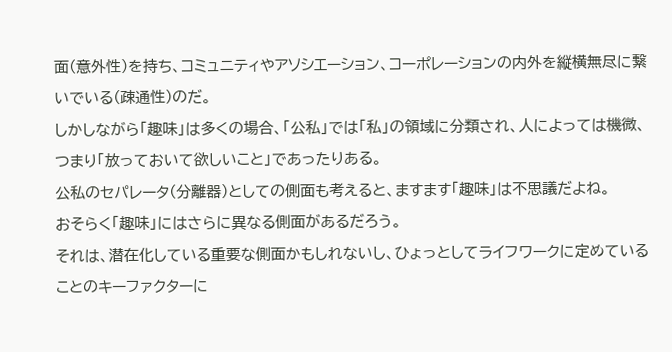面(意外性)を持ち、コミュニティやアソシエーション、コーポレーションの内外を縦横無尽に繋いでいる(疎通性)のだ。
しかしながら「趣味」は多くの場合、「公私」では「私」の領域に分類され、人によっては機微、つまり「放っておいて欲しいこと」であったりある。
公私のセパレータ(分離器)としての側面も考えると、ますます「趣味」は不思議だよね。
おそらく「趣味」にはさらに異なる側面があるだろう。
それは、潜在化している重要な側面かもしれないし、ひょっとしてライフワークに定めていることのキーファクターに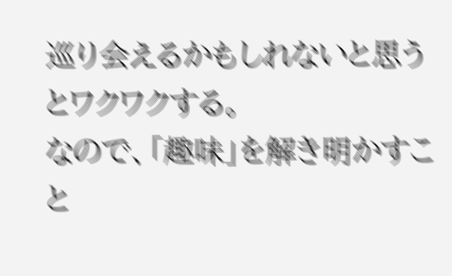巡り会えるかもしれないと思うとワクワクする。
なので、「趣味」を解き明かすこと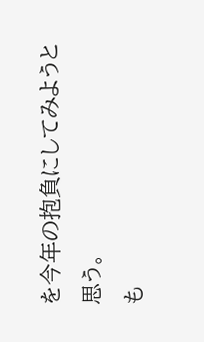を今年の抱負にしてみようと思う。
も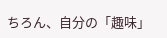ちろん、自分の「趣味」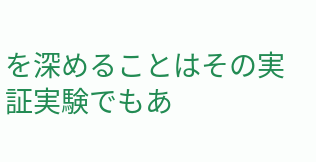を深めることはその実証実験でもあ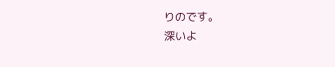りのです。
深いよ